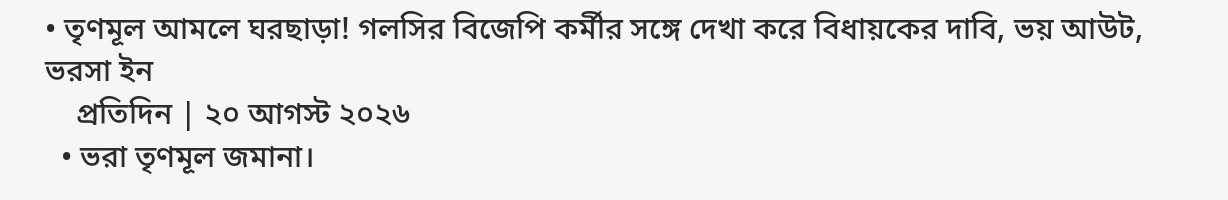• তৃণমূল আমলে ঘরছাড়া! গলসির বিজেপি কর্মীর সঙ্গে দেখা করে বিধায়কের দাবি, ভয় আউট, ভরসা ইন
    প্রতিদিন | ২০ আগস্ট ২০২৬
  • ভরা তৃণমূল জমানা।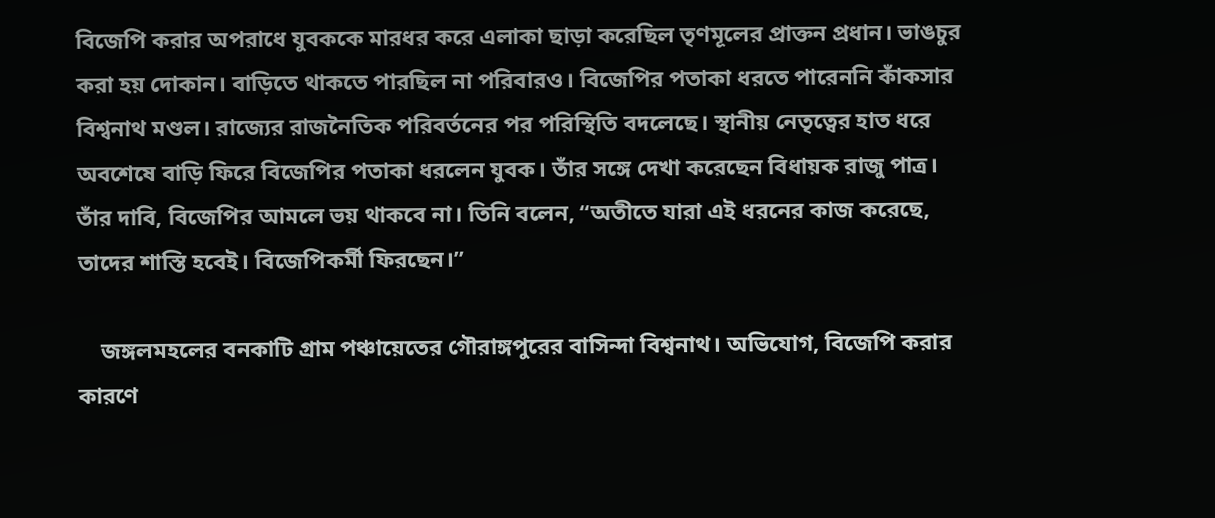বিজেপি করার অপরাধে যুবককে মারধর করে এলাকা ছাড়া করেছিল তৃণমূলের প্রাক্তন প্রধান। ভাঙচুর করা হয় দোকান। বাড়িতে থাকতে পারছিল না পরিবারও। বিজেপির পতাকা ধরতে পারেননি কাঁকসার বিশ্বনাথ মণ্ডল। রাজ্যের রাজনৈতিক পরিবর্তনের পর পরিস্থিতি বদলেছে। স্থানীয় নেতৃত্বের হাত ধরে অবশেষে বাড়ি ফিরে বিজেপির পতাকা ধরলেন যুবক। তাঁর সঙ্গে দেখা করেছেন বিধায়ক রাজু পাত্র। তাঁর দাবি, বিজেপির আমলে ভয় থাকবে না। তিনি বলেন, “অতীতে যারা এই ধরনের কাজ করেছে, তাদের শাস্তি হবেই। বিজেপিকর্মী ফিরছেন।”

    জঙ্গলমহলের বনকাটি গ্রাম পঞ্চায়েতের গৌরাঙ্গপুরের বাসিন্দা বিশ্বনাথ। অভিযোগ, বিজেপি করার কারণে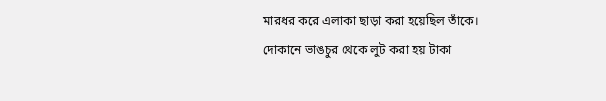মারধর করে এলাকা ছাড়া করা হয়েছিল তাঁকে। দোকানে ভাঙচুর থেকে লুট করা হয় টাকা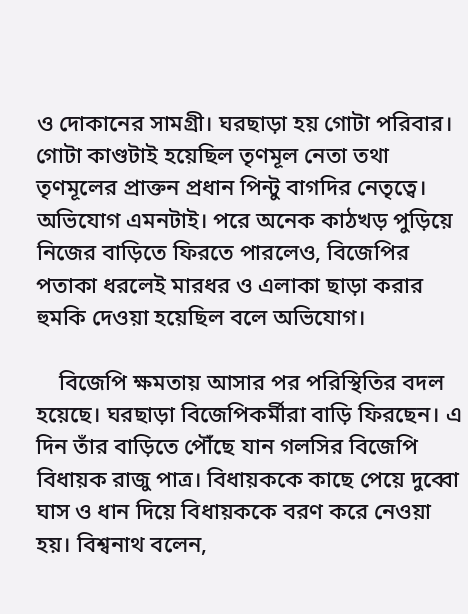ও দোকানের সামগ্রী। ঘরছাড়া হয় গোটা পরিবার। গোটা কাণ্ডটাই হয়েছিল তৃণমূল নেতা তথা তৃণমূলের প্রাক্তন প্রধান পিন্টু বাগদির নেতৃত্বে। অভিযোগ এমনটাই। পরে অনেক কাঠখড় পুড়িয়ে নিজের বাড়িতে ফিরতে পারলেও, বিজেপির পতাকা ধরলেই মারধর ও এলাকা ছাড়া করার হুমকি দেওয়া হয়েছিল বলে অভিযোগ।

    বিজেপি ক্ষমতায় আসার পর পরিস্থিতির বদল হয়েছে। ঘরছাড়া বিজেপিকর্মীরা বাড়ি ফিরছেন। এ দিন তাঁর বাড়িতে পৌঁছে যান গলসির বিজেপি বিধায়ক রাজু পাত্র। বিধায়ককে কাছে পেয়ে দুব্বো ঘাস ও ধান দিয়ে বিধায়ককে বরণ করে নেওয়া হয়। বিশ্বনাথ বলেন,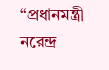“প্রধানমন্ত্রী নরেন্দ্র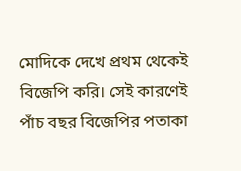মোদিকে দেখে প্রথম থেকেই বিজেপি করি। সেই কারণেই পাঁচ বছর বিজেপির পতাকা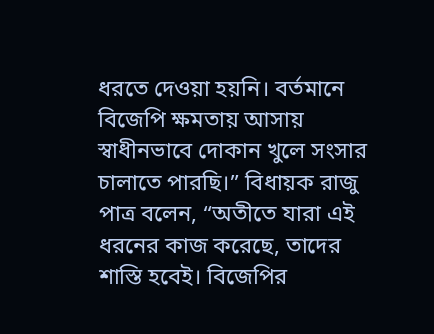ধরতে দেওয়া হয়নি। বর্তমানে বিজেপি ক্ষমতায় আসায় স্বাধীনভাবে দোকান খুলে সংসার চালাতে পারছি।” বিধায়ক রাজু পাত্র বলেন, “অতীতে যারা এই ধরনের কাজ করেছে, তাদের শাস্তি হবেই। বিজেপির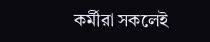কর্মীরা সকলেই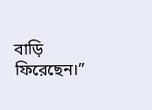বাড়ি ফিরেছেন।”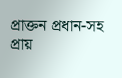প্রাক্তন প্রধান-সহ প্রায়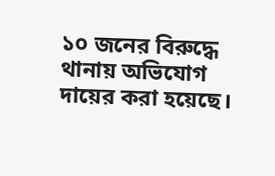১০ জনের বিরুদ্ধে থানায় অভিযোগ দায়ের করা হয়েছে।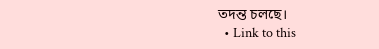তদন্ত চলছে।
  • Link to this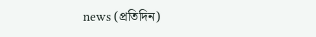news (প্রতিদিন)